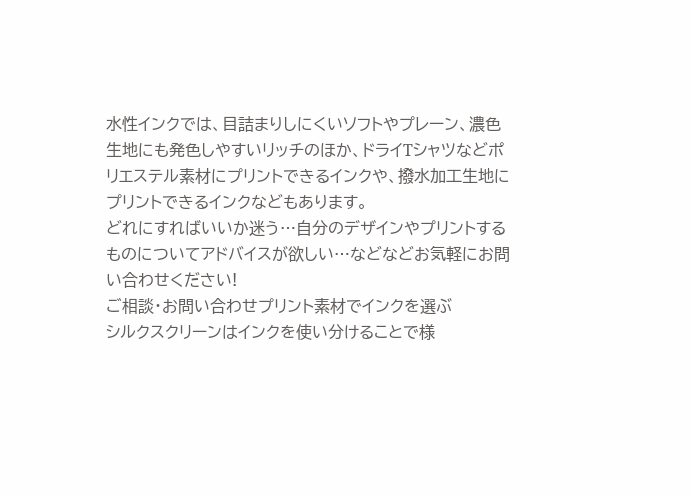水性インクでは、目詰まりしにくいソフトやプレーン、濃色生地にも発色しやすいリッチのほか、ドライTシャツなどポリエステル素材にプリントできるインクや、撥水加工生地にプリントできるインクなどもあります。
どれにすればいいか迷う…自分のデザインやプリントするものについてアドバイスが欲しい…などなどお気軽にお問い合わせください!
ご相談・お問い合わせプリント素材でインクを選ぶ
シルクスクリーンはインクを使い分けることで様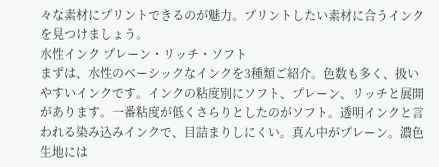々な素材にプリントできるのが魅力。プリントしたい素材に合うインクを見つけましょう。
水性インク プレーン・リッチ・ソフト
まずは、水性のベーシックなインクを3種類ご紹介。色数も多く、扱いやすいインクです。インクの粘度別にソフト、プレーン、リッチと展開があります。一番粘度が低くさらりとしたのがソフト。透明インクと言われる染み込みインクで、目詰まりしにくい。真ん中がプレーン。濃色生地には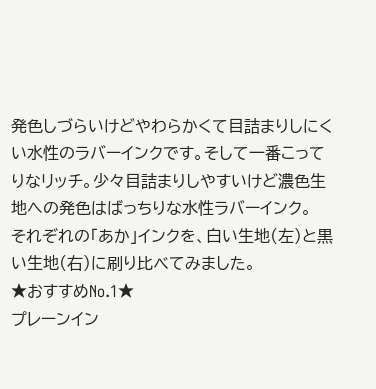発色しづらいけどやわらかくて目詰まりしにくい水性のラバーインクです。そして一番こってりなリッチ。少々目詰まりしやすいけど濃色生地への発色はばっちりな水性ラバーインク。
それぞれの「あか」インクを、白い生地(左)と黒い生地(右)に刷り比べてみました。
★おすすめNo.1★
プレーンイン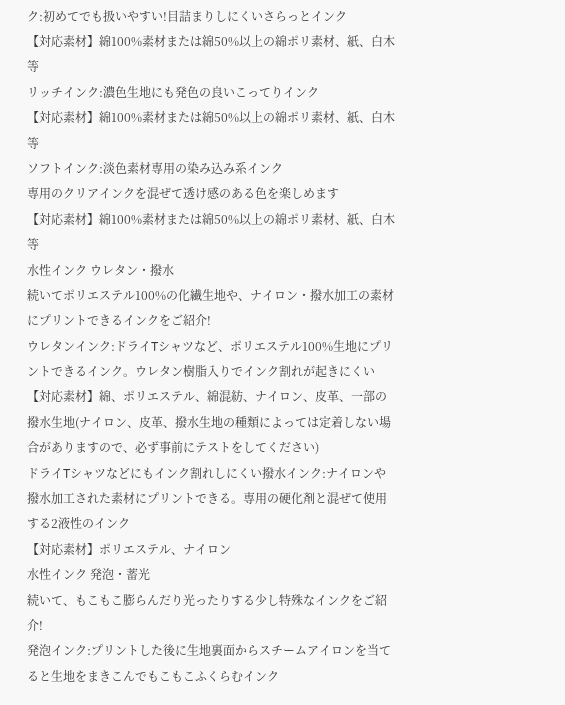ク:初めてでも扱いやすい!目詰まりしにくいさらっとインク
【対応素材】綿100%素材または綿50%以上の綿ポリ素材、紙、白木等
リッチインク:濃色生地にも発色の良いこってりインク
【対応素材】綿100%素材または綿50%以上の綿ポリ素材、紙、白木等
ソフトインク:淡色素材専用の染み込み系インク
専用のクリアインクを混ぜて透け感のある色を楽しめます
【対応素材】綿100%素材または綿50%以上の綿ポリ素材、紙、白木等
水性インク ウレタン・撥水
続いてポリエステル100%の化繊生地や、ナイロン・撥水加工の素材にプリントできるインクをご紹介!
ウレタンインク:ドライTシャツなど、ポリエステル100%生地にプリントできるインク。ウレタン樹脂入りでインク割れが起きにくい
【対応素材】綿、ポリエステル、綿混紡、ナイロン、皮革、一部の撥水生地(ナイロン、皮革、撥水生地の種類によっては定着しない場合がありますので、必ず事前にテストをしてください)
ドライTシャツなどにもインク割れしにくい撥水インク:ナイロンや撥水加工された素材にプリントできる。専用の硬化剤と混ぜて使用する2液性のインク
【対応素材】ポリエステル、ナイロン
水性インク 発泡・蓄光
続いて、もこもこ膨らんだり光ったりする少し特殊なインクをご紹介!
発泡インク:プリントした後に生地裏面からスチームアイロンを当てると生地をまきこんでもこもこふくらむインク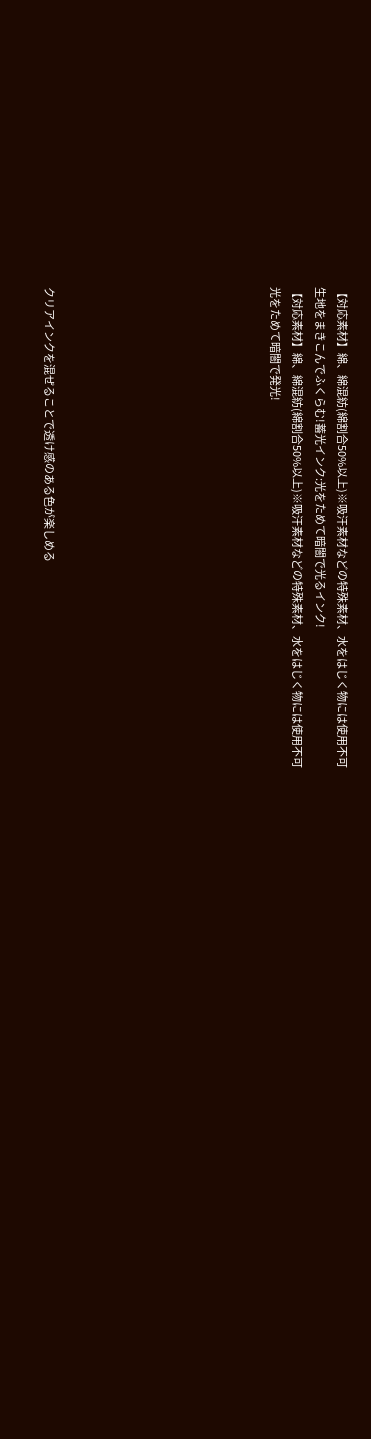【対応素材】綿、綿混紡(綿割合50%以上)※吸汗素材などの特殊素材、水をはじく物には使用不可
生地をまきこんでふくらむ!蓄光インク:光をためて暗闇で光るインク!
【対応素材】綿、綿混紡(綿割合50%以上)※吸汗素材などの特殊素材、水をはじく物には使用不可
光をためて暗闇で発光!









クリアインクを混ぜることで透け感のある色が楽しめる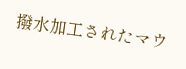撥水加工されたマウ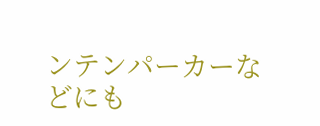ンテンパーカーなどにも